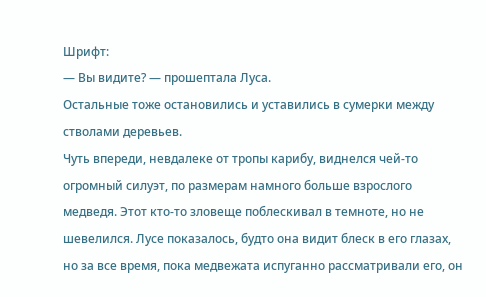Шрифт:
— Вы видите? — прошептала Луса.
Остальные тоже остановились и уставились в сумерки между стволами деревьев.
Чуть впереди, невдалеке от тропы карибу, виднелся чей-то огромный силуэт, по размерам намного больше взрослого медведя. Этот кто-то зловеще поблескивал в темноте, но не шевелился. Лусе показалось, будто она видит блеск в его глазах, но за все время, пока медвежата испуганно рассматривали его, он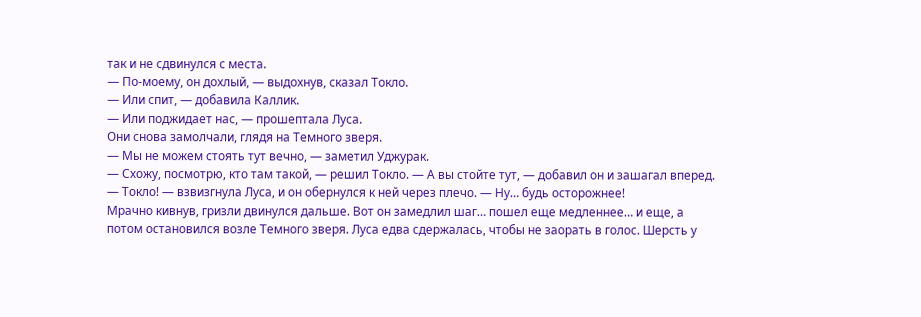так и не сдвинулся с места.
— По-моему, он дохлый, — выдохнув, сказал Токло.
— Или спит, — добавила Каллик.
— Или поджидает нас, — прошептала Луса.
Они снова замолчали, глядя на Темного зверя.
— Мы не можем стоять тут вечно, — заметил Уджурак.
— Схожу, посмотрю, кто там такой, — решил Токло. — А вы стойте тут, — добавил он и зашагал вперед.
— Токло! — взвизгнула Луса, и он обернулся к ней через плечо. — Ну… будь осторожнее!
Мрачно кивнув, гризли двинулся дальше. Вот он замедлил шаг… пошел еще медленнее… и еще, а потом остановился возле Темного зверя. Луса едва сдержалась, чтобы не заорать в голос. Шерсть у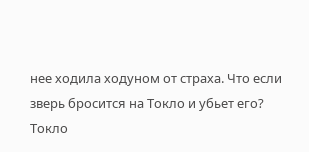нее ходила ходуном от страха. Что если зверь бросится на Токло и убьет его?
Токло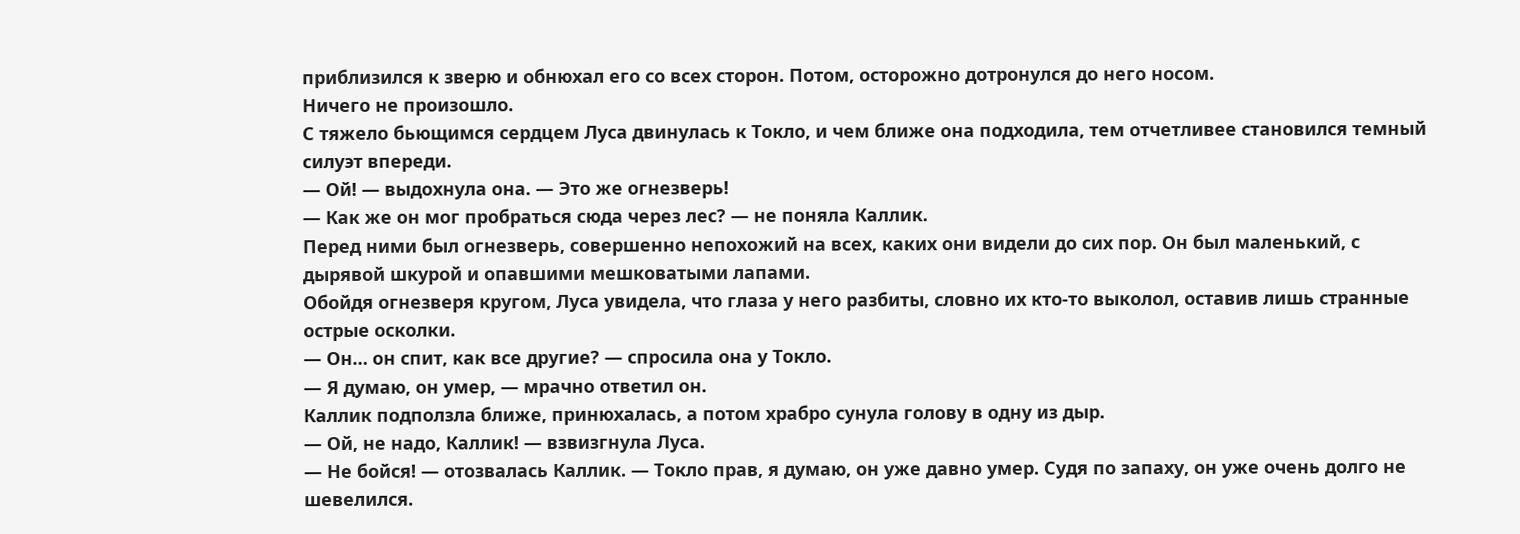приблизился к зверю и обнюхал его со всех сторон. Потом, осторожно дотронулся до него носом.
Ничего не произошло.
С тяжело бьющимся сердцем Луса двинулась к Токло, и чем ближе она подходила, тем отчетливее становился темный силуэт впереди.
— Ой! — выдохнула она. — Это же огнезверь!
— Как же он мог пробраться сюда через лес? — не поняла Каллик.
Перед ними был огнезверь, совершенно непохожий на всех, каких они видели до сих пор. Он был маленький, с дырявой шкурой и опавшими мешковатыми лапами.
Обойдя огнезверя кругом, Луса увидела, что глаза у него разбиты, словно их кто-то выколол, оставив лишь странные острые осколки.
— Он… он спит, как все другие? — спросила она у Токло.
— Я думаю, он умер, — мрачно ответил он.
Каллик подползла ближе, принюхалась, а потом храбро сунула голову в одну из дыр.
— Ой, не надо, Каллик! — взвизгнула Луса.
— Не бойся! — отозвалась Каллик. — Токло прав, я думаю, он уже давно умер. Судя по запаху, он уже очень долго не шевелился.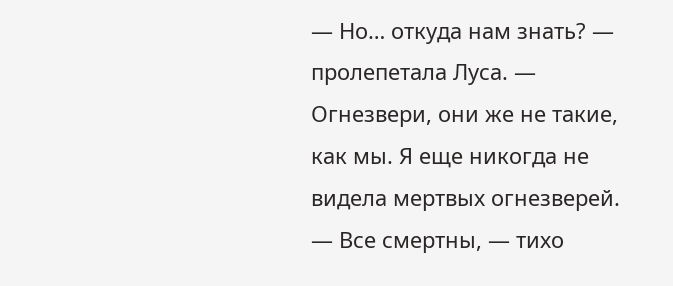— Но… откуда нам знать? — пролепетала Луса. — Огнезвери, они же не такие, как мы. Я еще никогда не видела мертвых огнезверей.
— Все смертны, — тихо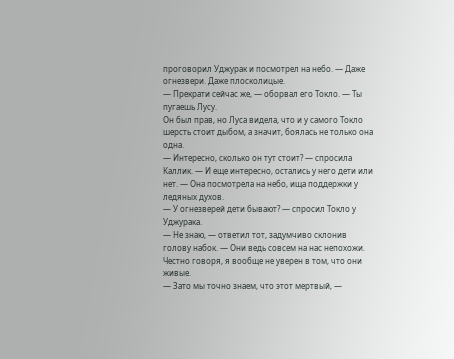проговорил Уджурак и посмотрел на небо. — Даже огнезвери. Даже плосколицые.
— Прекрати сейчас же, — оборвал его Токло. — Ты пугаешь Лусу.
Он был прав, но Луса видела, что и у самого Токло шерсть стоит дыбом, а значит, боялась не только она одна.
— Интересно, сколько он тут стоит? — спросила Каллик. — И еще интересно, остались у него дети или нет. — Она посмотрела на небо, ища поддержки у ледяных духов.
— У огнезверей дети бывают? — спросил Токло у Уджурака.
— Не знаю, — ответил тот, задумчиво склонив голову набок. — Они ведь совсем на нас непохожи. Честно говоря, я вообще не уверен в том, что они живые.
— Зато мы точно знаем, что этот мертвый, —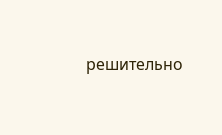решительно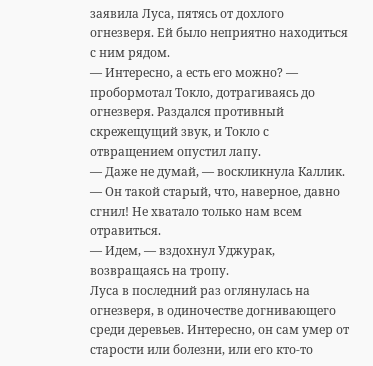заявила Луса, пятясь от дохлого огнезверя. Ей было неприятно находиться с ним рядом.
— Интересно, а есть его можно? — пробормотал Токло, дотрагиваясь до огнезверя. Раздался противный скрежещущий звук, и Токло с отвращением опустил лапу.
— Даже не думай, — воскликнула Каллик. — Он такой старый, что, наверное, давно сгнил! Не хватало только нам всем отравиться.
— Идем, — вздохнул Уджурак, возвращаясь на тропу.
Луса в последний раз оглянулась на огнезверя, в одиночестве догнивающего среди деревьев. Интересно, он сам умер от старости или болезни, или его кто-то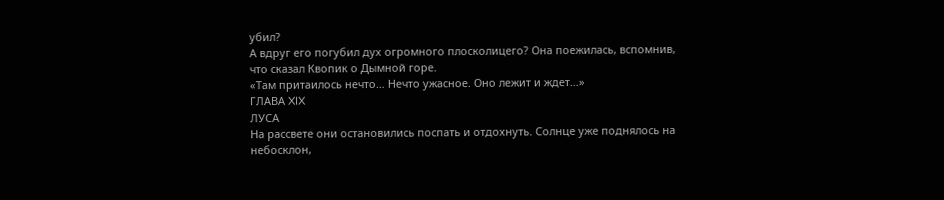убил?
А вдруг его погубил дух огромного плосколицего? Она поежилась, вспомнив, что сказал Квопик о Дымной горе.
«Там притаилось нечто… Нечто ужасное. Оно лежит и ждет…»
ГЛАВА XIX
ЛУСА
На рассвете они остановились поспать и отдохнуть. Солнце уже поднялось на небосклон,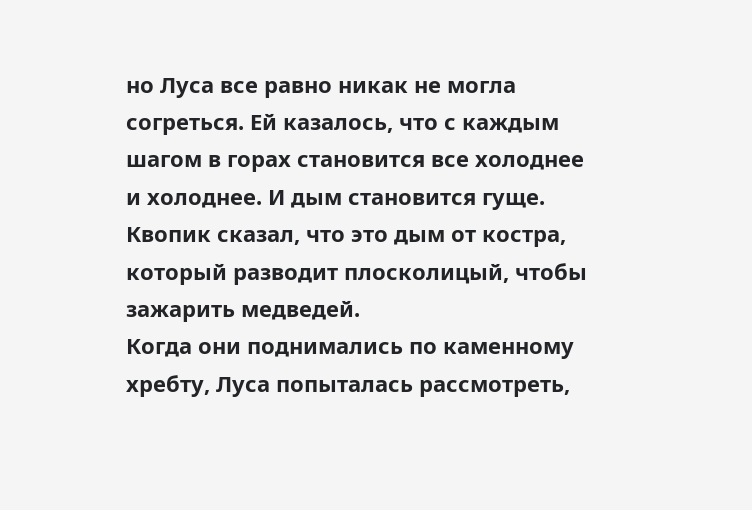но Луса все равно никак не могла согреться. Ей казалось, что с каждым шагом в горах становится все холоднее и холоднее. И дым становится гуще. Квопик сказал, что это дым от костра, который разводит плосколицый, чтобы зажарить медведей.
Когда они поднимались по каменному хребту, Луса попыталась рассмотреть,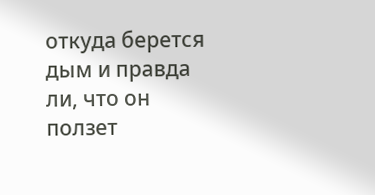откуда берется дым и правда ли, что он ползет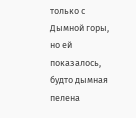только с Дымной горы, но ей показалось, будто дымная пелена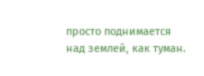просто поднимается над землей, как туман.